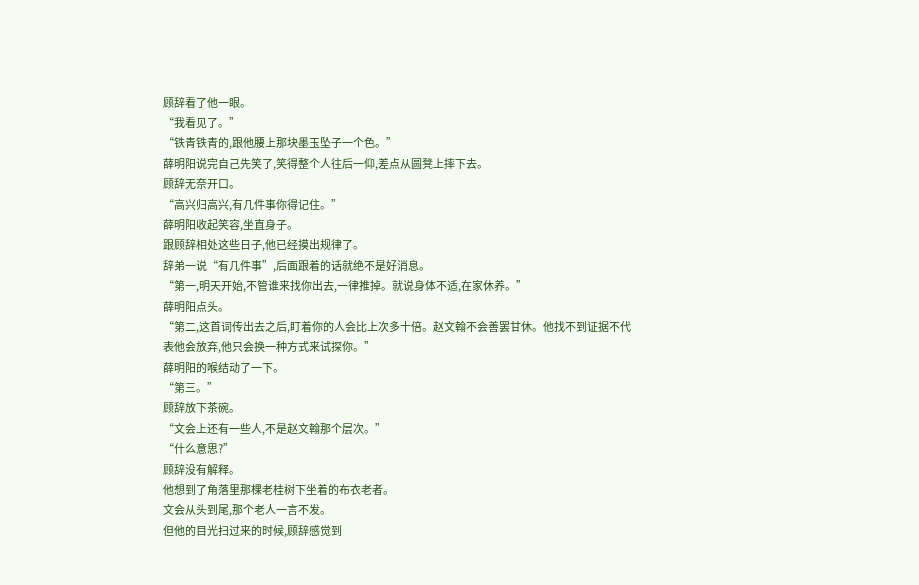顾辞看了他一眼。
“我看见了。”
“铁青铁青的,跟他腰上那块墨玉坠子一个色。”
薛明阳说完自己先笑了,笑得整个人往后一仰,差点从圆凳上摔下去。
顾辞无奈开口。
“高兴归高兴,有几件事你得记住。”
薛明阳收起笑容,坐直身子。
跟顾辞相处这些日子,他已经摸出规律了。
辞弟一说“有几件事”,后面跟着的话就绝不是好消息。
“第一,明天开始,不管谁来找你出去,一律推掉。就说身体不适,在家休养。”
薛明阳点头。
“第二,这首词传出去之后,盯着你的人会比上次多十倍。赵文翰不会善罢甘休。他找不到证据不代表他会放弃,他只会换一种方式来试探你。”
薛明阳的喉结动了一下。
“第三。”
顾辞放下茶碗。
“文会上还有一些人,不是赵文翰那个层次。”
“什么意思?”
顾辞没有解释。
他想到了角落里那棵老桂树下坐着的布衣老者。
文会从头到尾,那个老人一言不发。
但他的目光扫过来的时候,顾辞感觉到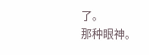了。
那种眼神。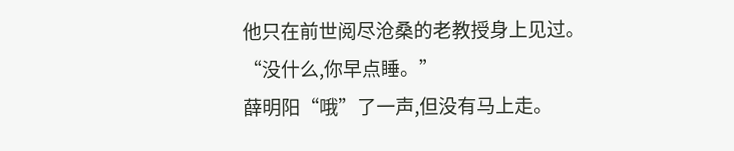他只在前世阅尽沧桑的老教授身上见过。
“没什么,你早点睡。”
薛明阳“哦”了一声,但没有马上走。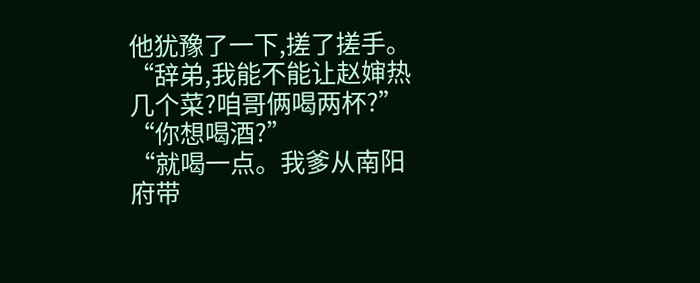他犹豫了一下,搓了搓手。
“辞弟,我能不能让赵婶热几个菜?咱哥俩喝两杯?”
“你想喝酒?”
“就喝一点。我爹从南阳府带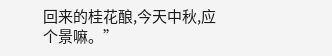回来的桂花酿,今天中秋,应个景嘛。”